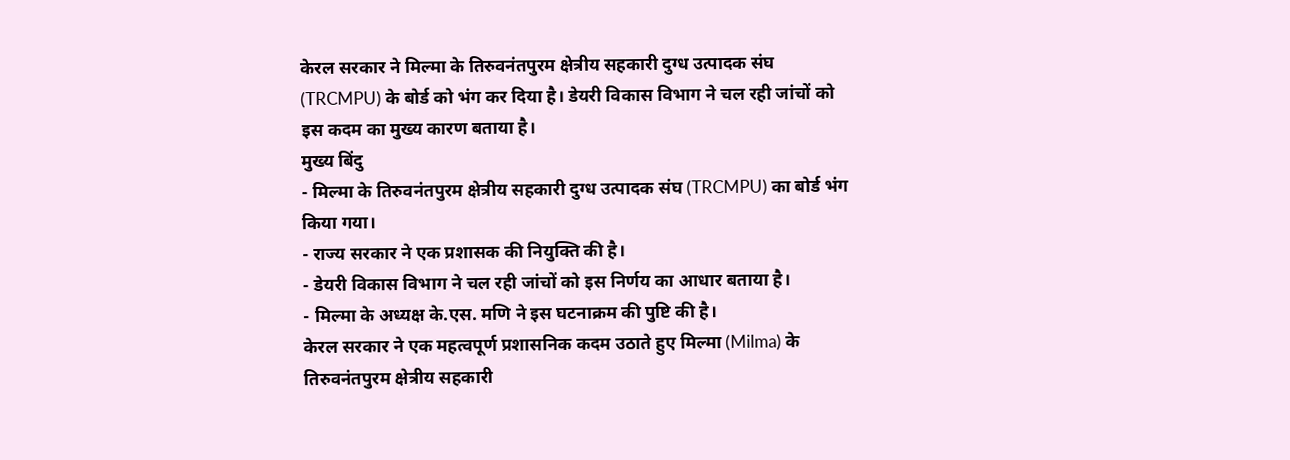केरल सरकार ने मिल्मा के तिरुवनंतपुरम क्षेत्रीय सहकारी दुग्ध उत्पादक संघ (TRCMPU) के बोर्ड को भंग कर दिया है। डेयरी विकास विभाग ने चल रही जांचों को इस कदम का मुख्य कारण बताया है।
मुख्य बिंदु
- मिल्मा के तिरुवनंतपुरम क्षेत्रीय सहकारी दुग्ध उत्पादक संघ (TRCMPU) का बोर्ड भंग किया गया।
- राज्य सरकार ने एक प्रशासक की नियुक्ति की है।
- डेयरी विकास विभाग ने चल रही जांचों को इस निर्णय का आधार बताया है।
- मिल्मा के अध्यक्ष के.एस. मणि ने इस घटनाक्रम की पुष्टि की है।
केरल सरकार ने एक महत्वपूर्ण प्रशासनिक कदम उठाते हुए मिल्मा (Milma) के तिरुवनंतपुरम क्षेत्रीय सहकारी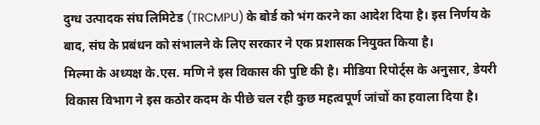दुग्ध उत्पादक संघ लिमिटेड (TRCMPU) के बोर्ड को भंग करने का आदेश दिया है। इस निर्णय के बाद, संघ के प्रबंधन को संभालने के लिए सरकार ने एक प्रशासक नियुक्त किया है।
मिल्मा के अध्यक्ष के.एस. मणि ने इस विकास की पुष्टि की है। मीडिया रिपोर्ट्स के अनुसार, डेयरी विकास विभाग ने इस कठोर कदम के पीछे चल रही कुछ महत्वपूर्ण जांचों का हवाला दिया है।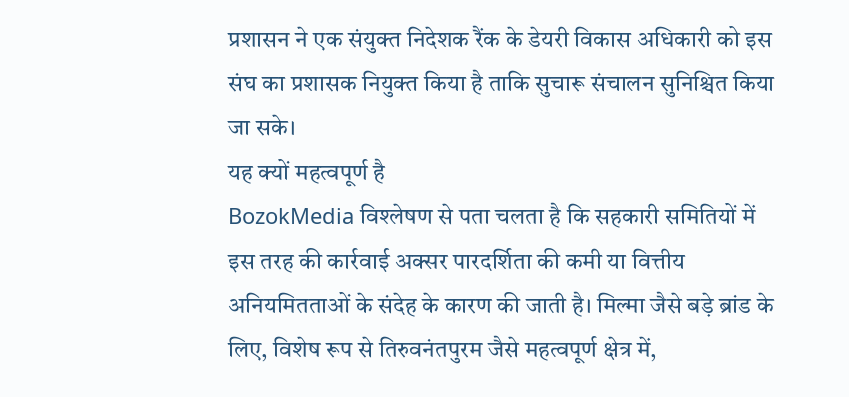प्रशासन ने एक संयुक्त निदेशक रैंक के डेयरी विकास अधिकारी को इस संघ का प्रशासक नियुक्त किया है ताकि सुचारू संचालन सुनिश्चित किया जा सके।
यह क्यों महत्वपूर्ण है
BozokMedia विश्लेषण से पता चलता है कि सहकारी समितियों में इस तरह की कार्रवाई अक्सर पारदर्शिता की कमी या वित्तीय अनियमितताओं के संदेह के कारण की जाती है। मिल्मा जैसे बड़े ब्रांड के लिए, विशेष रूप से तिरुवनंतपुरम जैसे महत्वपूर्ण क्षेत्र में,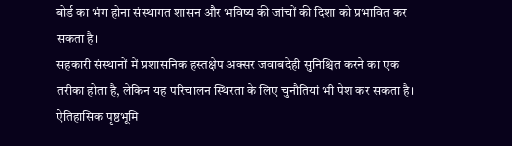बोर्ड का भंग होना संस्थागत शासन और भविष्य की जांचों की दिशा को प्रभावित कर सकता है।
सहकारी संस्थानों में प्रशासनिक हस्तक्षेप अक्सर जवाबदेही सुनिश्चित करने का एक तरीका होता है, लेकिन यह परिचालन स्थिरता के लिए चुनौतियां भी पेश कर सकता है।
ऐतिहासिक पृष्ठभूमि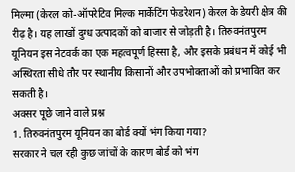मिल्मा (केरल को-ऑपरेटिव मिल्क मार्केटिंग फेडरेशन) केरल के डेयरी क्षेत्र की रीढ़ है। यह लाखों दुग्ध उत्पादकों को बाजार से जोड़ती है। तिरुवनंतपुरम यूनियन इस नेटवर्क का एक महत्वपूर्ण हिस्सा है, और इसके प्रबंधन में कोई भी अस्थिरता सीधे तौर पर स्थानीय किसानों और उपभोक्ताओं को प्रभावित कर सकती है।
अक्सर पूछे जाने वाले प्रश्न
1. तिरुवनंतपुरम यूनियन का बोर्ड क्यों भंग किया गया?
सरकार ने चल रही कुछ जांचों के कारण बोर्ड को भंग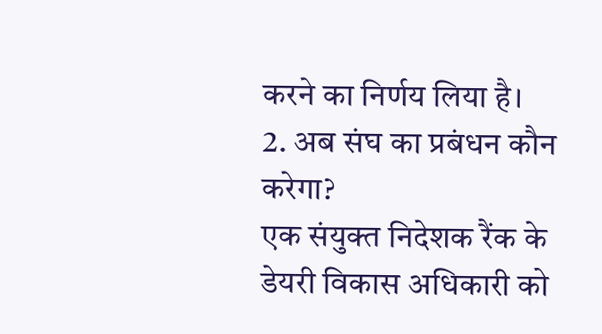करने का निर्णय लिया है।
2. अब संघ का प्रबंधन कौन करेगा?
एक संयुक्त निदेशक रैंक के डेयरी विकास अधिकारी को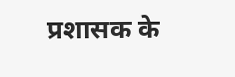प्रशासक के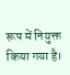रूप में नियुक्त किया गया है।